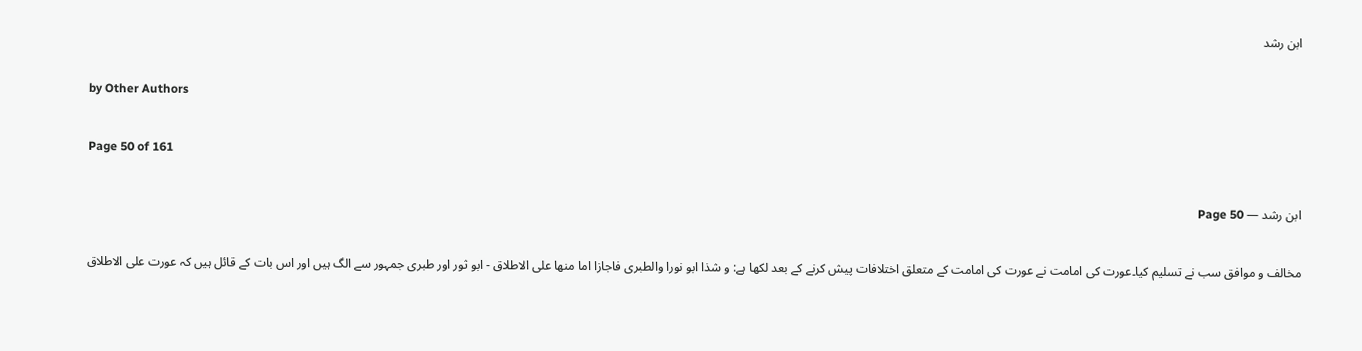ابن رشد

by Other Authors

Page 50 of 161

ابن رشد — Page 50

مخالف و موافق سب نے تسلیم کیا۔عورت کی امامت نے عورت کی امامت کے متعلق اختلافات پیش کرنے کے بعد لکھا ہے: و شذا ابو نورا والطبرى فاجازا اما منها على الاطلاق - ابو ثور اور طبری جمہور سے الگ ہیں اور اس بات کے قائل ہیں کہ عورت علی الاطلاق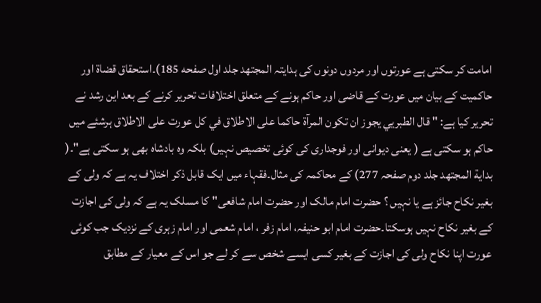امامت کر سکتی ہے عورتوں اور مردوں دونوں کی ہدایتہ المجتهد جلد اول صفحه 185)۔استحقاق قضاۃ اور حاکمیت کے بیان میں عورت کے قاضی اور حاکم ہونے کے متعلق اختلافات تحریر کرنے کے بعد این رشد نے تحریر کیا ہے: " قال الطبریي يجوز ان تكون المرآة حاكما على الاطلاق في كل عورت علی الاطلاق ہرشئے میں حاکم ہو سکتی ہے ( یعنی دیوانی اور فوجداری کی کوئی تخصیص نہیں) بلکہ وہ بادشاہ بھی ہو سکتی ہے"۔( بداية المجتهد جلد دوم صفحہ 277) کے محاکمہ کی مثال۔فقہاء میں ایک قابل ذکر اختلاف یہ ہے کہ ولی کے بغیر نکاح جائز ہے یا نہیں ؟ حضرت امام مالک اور حضرت امام شافعی" کا مسلک یہ ہے کہ ولی کی اجازت کے بغیر نکاح نہیں ہوسکتا۔حضرت امام ابو حنیفہ، امام زفر ، امام شعمی اور امام زہری کے نزدیک جب کوئی عورت اپنا نکاح ولی کی اجازت کے بغیر کسی ایسے شخص سے کر لے جو اس کے معیار کے مطابق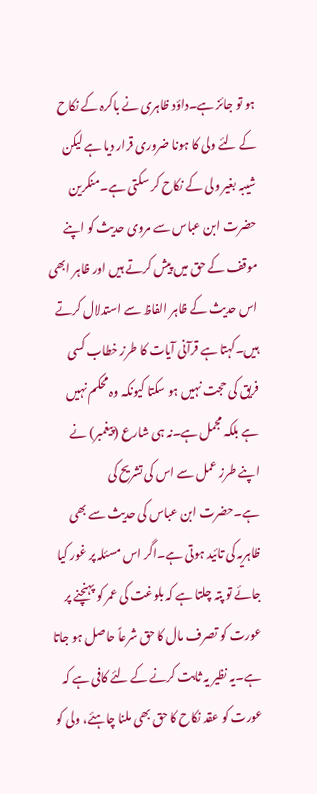ہو تو جائز ہے۔داؤد ظاہری نے باکرہ کے نکاح کے لئے ولی کا ہونا ضروری قرار دیا ہے لیکن شیبہ بغیر ولی کے نکاح کر سکتی ہے۔منکرین حضرت ابن عباس سے مروی حدیث کو اپنے موقف کے حق میں پیش کرتے ہیں اور ظاہر ابھی اس حدیث کے ظاہر الفاظ سے استدلال کرتے ہیں۔کہتا ہے قرآنی آیات کا طرز خطاب کسی فریق کی حجت نہیں ہو سکتا کیونکہ وہ محکم نہیں ہے بلکہ مجمل ہے۔نہ ہی شارع (پیغمبر) نے اپنے طرز عمل سے اس کی تشریح کی ہے۔حضرت ابن عباس کی حدیث سے بھی ظاہریہ کی تائید ہوتی ہے۔اگر اس مسئلہ پر غور کیا جائے تو پتہ چلتا ہے کہ بلوغت کی عمر کو پہنچنے پر عورت کو تصرف مال کا حق شرعاً حاصل ہو جاتا ہے۔یہ نظیر یہ ثابت کرنے کے لئے کافی ہے کہ عورت کو عقد نکاح کا حق بھی ملنا چاہئے، ولی کو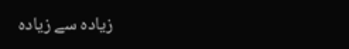زیادہ سے زیادہ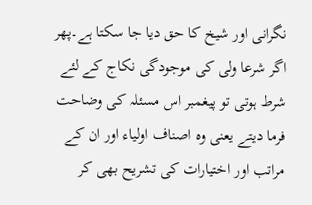نگرانی اور شیخ کا حق دیا جا سکتا ہے۔پھر اگر شرعا ولی کی موجودگی نکاج کے لئے شرط ہوتی تو پیغمبر اس مسئلہ کی وضاحت فرما دیتے یعنی وہ اصناف اولیاء اور ان کے مراتب اور اختیارات کی تشریح بھی کر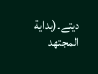دیتے۔(بداية المجتهد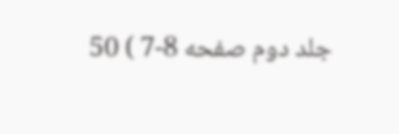جلد دوم صفحه 8-7 ) 50